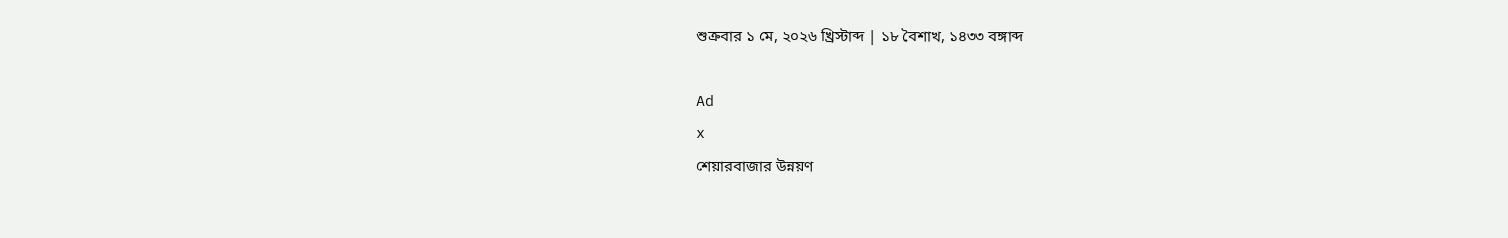শুক্রবার ১ মে, ২০২৬ খ্রিস্টাব্দ | ১৮ বৈশাখ, ১৪৩৩ বঙ্গাব্দ

Ad
x
শেয়ারবাজার উন্নয়ণ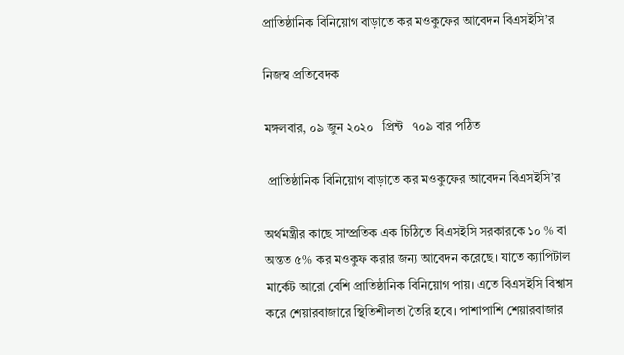প্রাতিষ্ঠানিক বিনিয়োগ বাড়াতে কর মওকুফের আবেদন বিএসইসি’র

নিজস্ব প্রতিবেদক

মঙ্গলবার, ০৯ জুন ২০২০   প্রিন্ট   ৭০৯ বার পঠিত

 প্রাতিষ্ঠানিক বিনিয়োগ বাড়াতে কর মওকুফের আবেদন বিএসইসি’র

অর্থমন্ত্রীর কাছে সাম্প্রতিক এক চিঠিতে বিএসইসি সরকারকে ১০ % বা অন্তত ৫% কর মওকুফ করার জন্য আবেদন করেছে। যাতে ক্যাপিটাল মার্কেট আরো বেশি প্রাতিষ্ঠানিক বিনিয়োগ পায়। এতে বিএসইসি বিশ্বাস করে শেয়ারবাজারে স্থিতিশীলতা তৈরি হবে। পাশাপাশি শেয়ারবাজার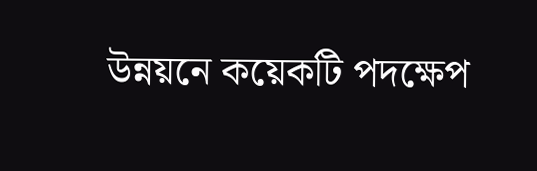উন্নয়নে কয়েকটি পদক্ষেপ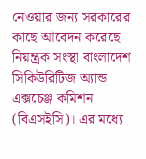নেওয়ার জন্য সরকারের কাছে আবেদন করেছে নিয়ন্ত্রক সংস্থা বাংলাদেশ সিকিউরিটিজ অ্যান্ড এক্সচেঞ্জ কমিশন (বিএসইসি)। এর মধ্যে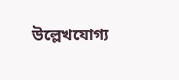উল্লেখযোগ্য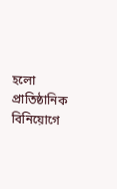হলো প্রাতিষ্ঠানিক বিনিয়োগে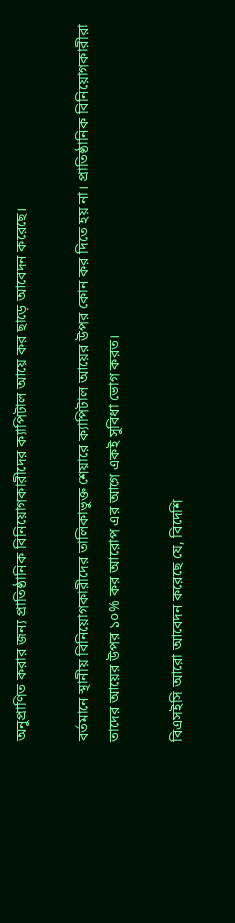অনুপ্রাণিত করার জন্য প্রাতিষ্ঠানিক বিনিয়োগকারীদের ক্যাপিটাল আয়ে কর ছাড়ে আবেদন করেছে।

বর্তমানে স্থানীয় বিনিয়োগকারীদের তালিকাভুক্ত শেয়ারে ক্যাপিটাল আয়ের উপর কোন কর দিতে হয় না। প্রাতিষ্ঠানিক বিনিয়োগকারীরা তাদের আয়ের উপর ১০% কর আরোপ এর আগে একই সুবিধা ভোগ করত।

বিএসইসি আরো আবেদন করেছে যে, বিদেশি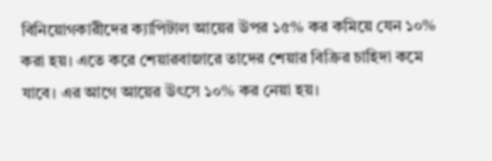বিনিয়োগকারীদের ক্যাপিটাল আয়ের উপর ১৫% কর কমিয়ে যেন ১০% করা হয়। এতে করে শেয়ারবাজারে তাদের শেয়ার বিক্রির চাহিদা কমে যাবে। এর আগে আয়ের উৎসে ১০% কর নেয়া হয়।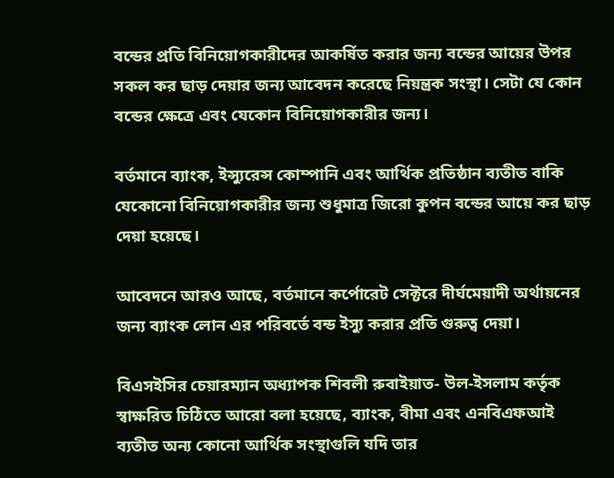বন্ডের প্রতি বিনিয়োগকারীদের আকর্ষিত করার জন্য বন্ডের আয়ের উপর সকল কর ছাড় দেয়ার জন্য আবেদন করেছে নিয়ন্ত্রক সংস্থা। সেটা যে কোন বন্ডের ক্ষেত্রে এবং যেকোন বিনিয়োগকারীর জন্য।

বর্তমানে ব্যাংক, ইন্স্যুরেন্স কোম্পানি এবং আর্থিক প্রতিষ্ঠান ব্যতীত বাকি যেকোনো বিনিয়োগকারীর জন্য শুধুমাত্র জিরো কুপন বন্ডের আয়ে কর ছাড় দেয়া হয়েছে।

আবেদনে আরও আছে, বর্তমানে কর্পোরেট সেক্টরে দীর্ঘমেয়াদী অর্থায়নের জন্য ব্যাংক লোন এর পরিবর্তে বন্ড ইস্যু করার প্রতি গুরুত্ব দেয়া।

বিএসইসির চেয়ারম্যান অধ্যাপক শিবলী রুবাইয়াত- উল-ইসলাম কর্তৃক স্বাক্ষরিত চিঠিতে আরো বলা হয়েছে, ব্যাংক, বীমা এবং এনবিএফআই ব্যতীত অন্য কোনো আর্থিক সংস্থাগুলি যদি তার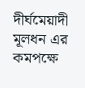দীর্ঘমেয়াদী মূলধন এর কমপক্ষে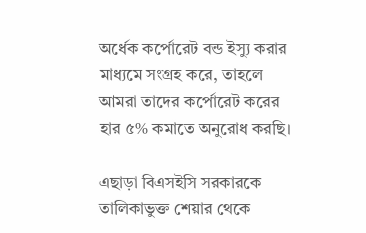অর্ধেক কর্পোরেট বন্ড ইস্যু করার মাধ্যমে সংগ্রহ করে, তাহলে আমরা তাদের কর্পোরেট করের হার ৫% কমাতে অনুরোধ করছি।

এছাড়া বিএসইসি সরকারকে তালিকাভুক্ত শেয়ার থেকে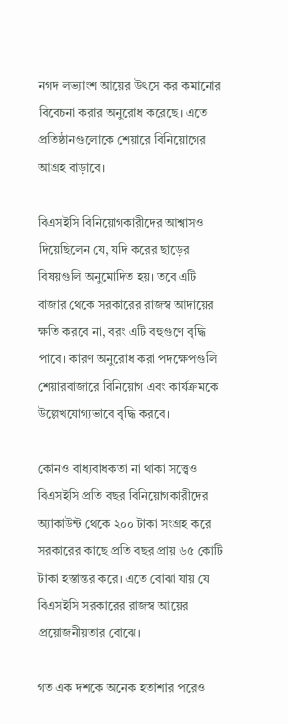নগদ লভ্যাংশ আয়ের উৎসে কর কমানোর বিবেচনা করার অনুরোধ করেছে। এতে প্রতিষ্ঠানগুলোকে শেয়ারে বিনিয়োগের আগ্রহ বাড়াবে।

বিএসইসি বিনিয়োগকারীদের আশ্বাসও দিয়েছিলেন যে, যদি করের ছাড়ের বিষয়গুলি অনুমোদিত হয়। তবে এটি বাজার থেকে সরকারের রাজস্ব আদায়ের ক্ষতি করবে না, বরং এটি বহুগুণে বৃদ্ধি পাবে। কারণ অনুরোধ করা পদক্ষেপগুলি শেয়ারবাজারে বিনিয়োগ এবং কার্যক্রমকে উল্লেখযোগ্যভাবে বৃদ্ধি করবে।

কোনও বাধ্যবাধকতা না থাকা সত্ত্বেও বিএসইসি প্রতি বছর বিনিয়োগকারীদের অ্যাকাউন্ট থেকে ২০০ টাকা সংগ্রহ করে সরকারের কাছে প্রতি বছর প্রায় ৬৫ কোটি টাকা হস্তান্তর করে। এতে বোঝা যায় যে বিএসইসি সরকারের রাজস্ব আয়ের প্রয়োজনীয়তার বোঝে।

গত এক দশকে অনেক হতাশার পরেও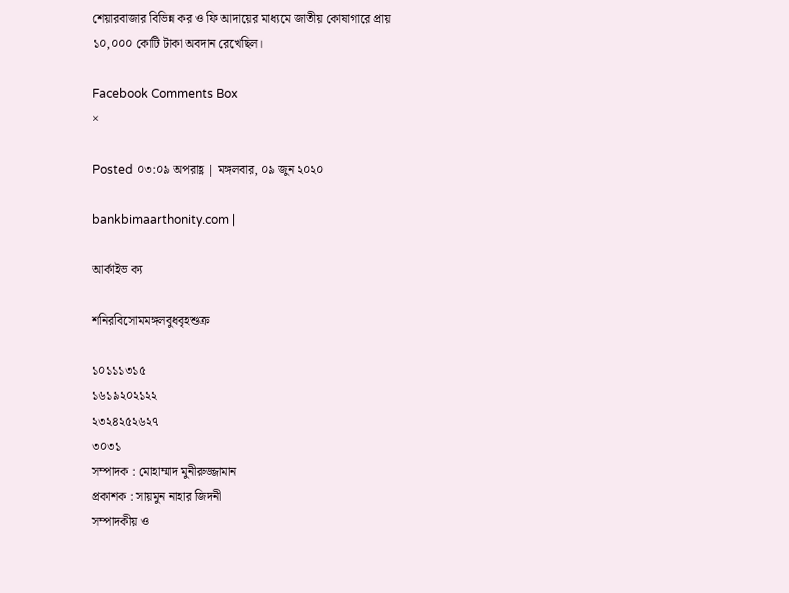শেয়ারবাজার বিভিন্ন কর ও ফি আদায়ের মাধ্যমে জাতীয় কোষাগারে প্রায় ১০,০০০ কোটি টাকা অবদান রেখেছিল।

Facebook Comments Box
×

Posted ০৩:০৯ অপরাহ্ণ | মঙ্গলবার, ০৯ জুন ২০২০

bankbimaarthonity.com |

আর্কাইভ ক্য

শনিরবিসোমমঙ্গলবুধবৃহশুক্র

১০১১১৩১৫
১৬১৯২০২১২২
২৩২৪২৫২৬২৭
৩০৩১
সম্পাদক : মোহাম্মাদ মুনীরুজ্জামান
প্রকাশক : সায়মুন নাহার জিদনী
সম্পাদকীয় ও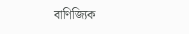বাণিজ্যিক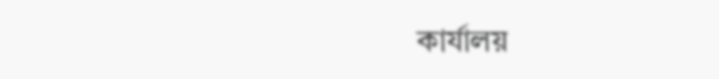কার্যালয়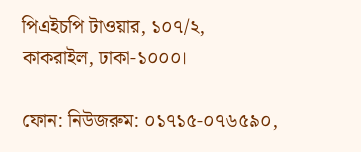পিএইচপি টাওয়ার, ১০৭/২, কাকরাইল, ঢাকা-১০০০।

ফোন: নিউজরুম: ০১৭১৫-০৭৬৫৯০,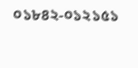০১৮৪২-০১২১৫১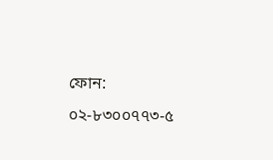ফোন: ০২-৮৩০০৭৭৩-৫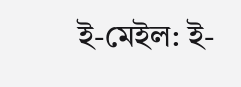ই-মেইল: ই-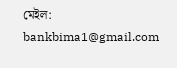মেইল: bankbima1@gmail.com